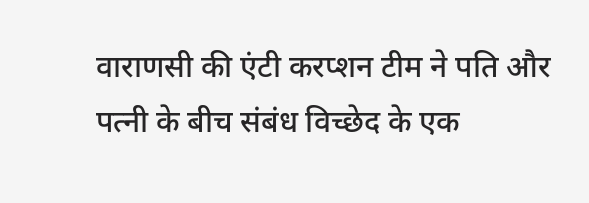वाराणसी की एंटी करप्शन टीम ने पति और पत्नी के बीच संबंध विच्छेद के एक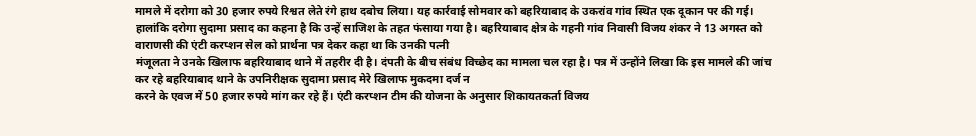मामले में दरोगा को 30 हजार रुपये रिश्वत लेते रंगे हाथ दबोच लिया। यह कार्रवाई सोमवार को बहरियाबाद के उकरांव गांव स्थित एक दूकान पर की गई।
हालांकि दरोगा सुदामा प्रसाद का कहना है कि उन्हें साजिश के तहत फंसाया गया है। बहरियाबाद क्षेत्र के गहनी गांव निवासी विजय शंकर ने 13 अगस्त को वाराणसी की एंटी करप्शन सेल को प्रार्थना पत्र देकर कहा था कि उनकी पत्नी
मंजूलता ने उनके खिलाफ बहरियाबाद थाने में तहरीर दी है। दंपती के बीच संबंध विच्छेद का मामला चल रहा है। पत्र में उन्होंने लिखा कि इस मामले की जांच कर रहे बहरियाबाद थाने के उपनिरीक्षक सुदामा प्रसाद मेरे खिलाफ मुकदमा दर्ज न
करने के एवज में 50 हजार रुपये मांग कर रहे हैं। एंटी करप्शन टीम की योजना के अनुसार शिकायतकर्ता विजय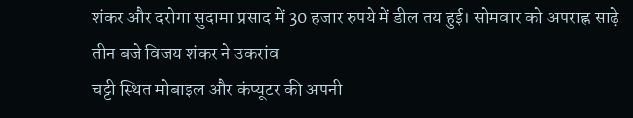शंकर और दरोगा सुदामा प्रसाद में 30 हजार रुपये में डील तय हुई। सोमवार को अपराह्न साढ़े तीन बजे विजय शंकर ने उकरांव
चट्टी स्थित मोबाइल और कंप्यूटर की अपनी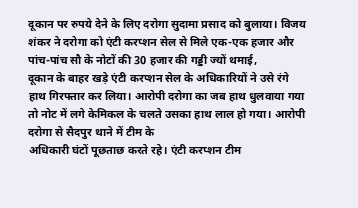दूकान पर रुपये देने के लिए दरोगा सुदामा प्रसाद को बुलाया। विजय शंकर ने दरोगा को एंटी करप्शन सेल से मिले एक-एक हजार और पांच-पांच सौ के नोटों की 30 हजार की गड्डी ज्यों थमाई,
दूकान के बाहर खड़े एंटी करप्शन सेल के अधिकारियों ने उसे रंगे हाथ गिरफ्तार कर लिया। आरोपी दरोगा का जब हाथ धुलवाया गया तो नोट में लगे केमिकल के चलते उसका हाथ लाल हो गया। आरोपी दरोगा से सैदपुर थाने में टीम के
अधिकारी घंटों पूछताछ करते रहे। एंटी करप्शन टीम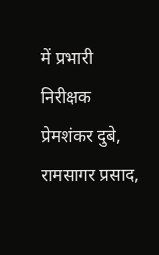में प्रभारी निरीक्षक प्रेमशंकर दुबे, रामसागर प्रसाद,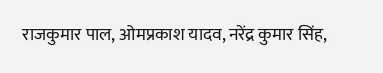राजकुमार पाल, ओमप्रकाश यादव, नरेंद्र कुमार सिंह,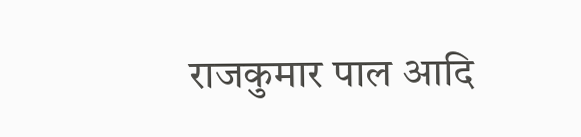राजकुमार पाल आदि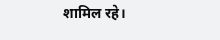शामिल रहे।